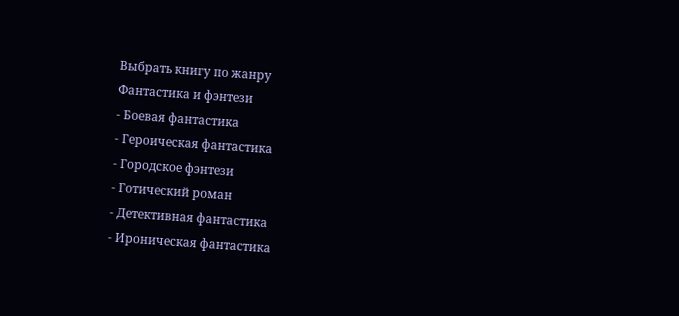Выбрать книгу по жанру
Фантастика и фэнтези
- Боевая фантастика
- Героическая фантастика
- Городское фэнтези
- Готический роман
- Детективная фантастика
- Ироническая фантастика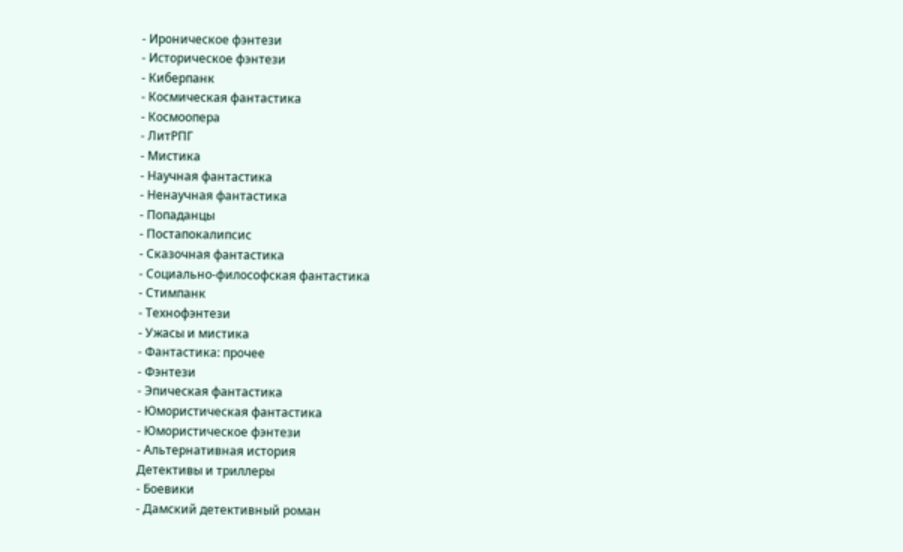- Ироническое фэнтези
- Историческое фэнтези
- Киберпанк
- Космическая фантастика
- Космоопера
- ЛитРПГ
- Мистика
- Научная фантастика
- Ненаучная фантастика
- Попаданцы
- Постапокалипсис
- Сказочная фантастика
- Социально-философская фантастика
- Стимпанк
- Технофэнтези
- Ужасы и мистика
- Фантастика: прочее
- Фэнтези
- Эпическая фантастика
- Юмористическая фантастика
- Юмористическое фэнтези
- Альтернативная история
Детективы и триллеры
- Боевики
- Дамский детективный роман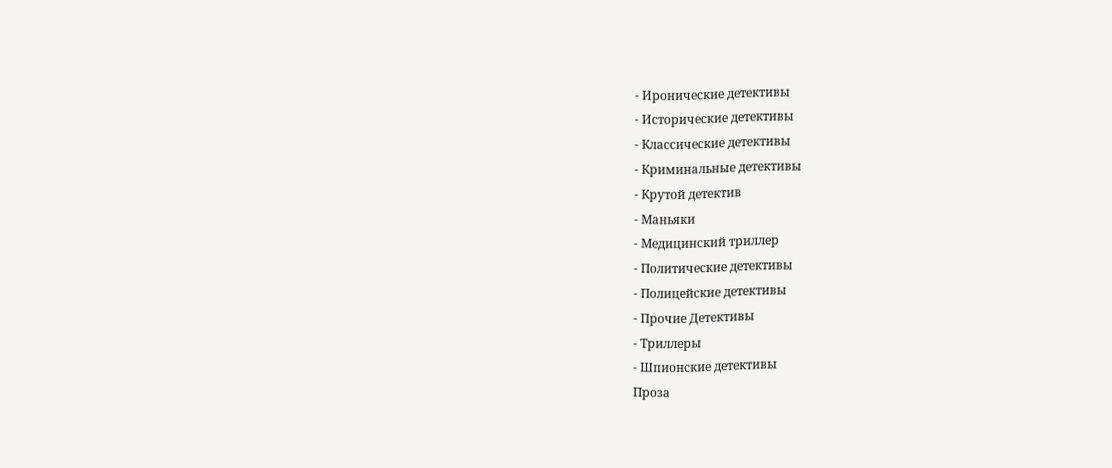- Иронические детективы
- Исторические детективы
- Классические детективы
- Криминальные детективы
- Крутой детектив
- Маньяки
- Медицинский триллер
- Политические детективы
- Полицейские детективы
- Прочие Детективы
- Триллеры
- Шпионские детективы
Проза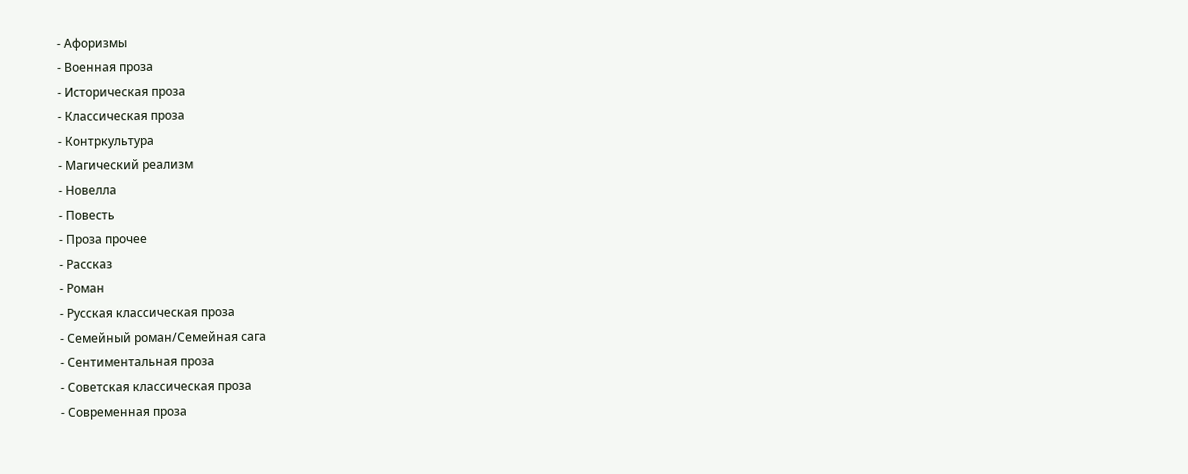- Афоризмы
- Военная проза
- Историческая проза
- Классическая проза
- Контркультура
- Магический реализм
- Новелла
- Повесть
- Проза прочее
- Рассказ
- Роман
- Русская классическая проза
- Семейный роман/Семейная сага
- Сентиментальная проза
- Советская классическая проза
- Современная проза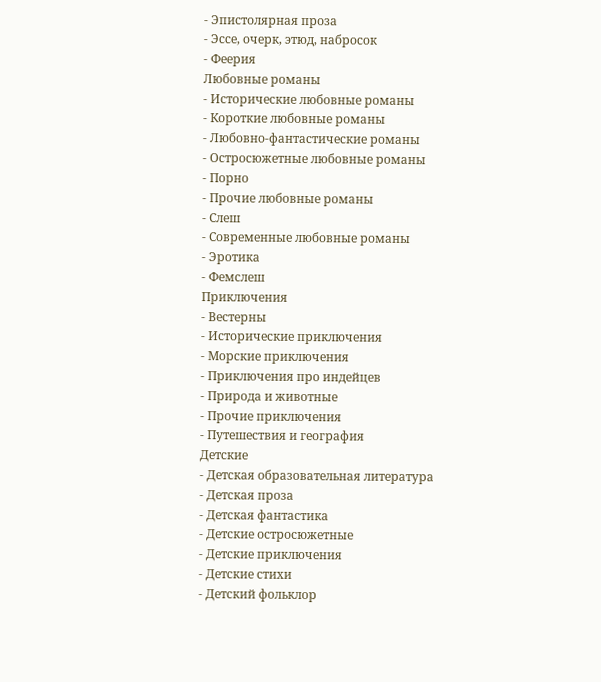- Эпистолярная проза
- Эссе, очерк, этюд, набросок
- Феерия
Любовные романы
- Исторические любовные романы
- Короткие любовные романы
- Любовно-фантастические романы
- Остросюжетные любовные романы
- Порно
- Прочие любовные романы
- Слеш
- Современные любовные романы
- Эротика
- Фемслеш
Приключения
- Вестерны
- Исторические приключения
- Морские приключения
- Приключения про индейцев
- Природа и животные
- Прочие приключения
- Путешествия и география
Детские
- Детская образовательная литература
- Детская проза
- Детская фантастика
- Детские остросюжетные
- Детские приключения
- Детские стихи
- Детский фольклор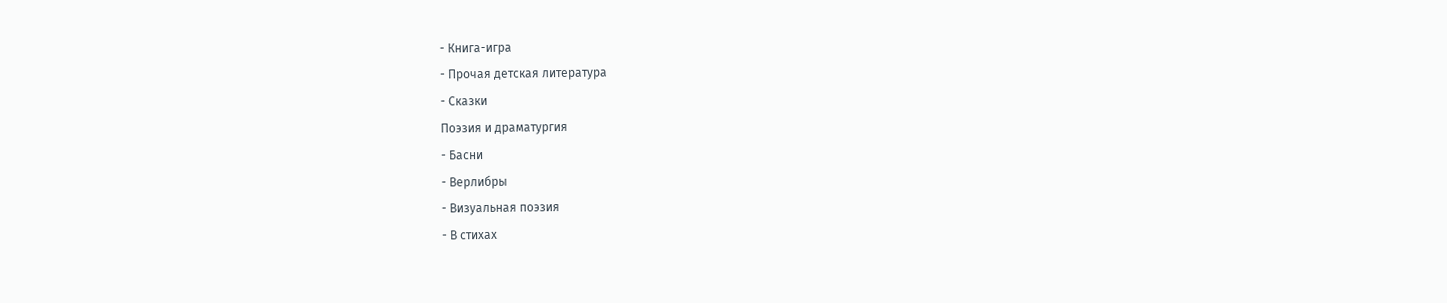- Книга-игра
- Прочая детская литература
- Сказки
Поэзия и драматургия
- Басни
- Верлибры
- Визуальная поэзия
- В стихах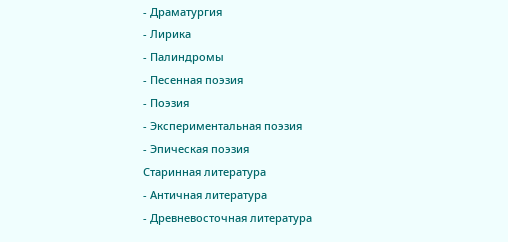- Драматургия
- Лирика
- Палиндромы
- Песенная поэзия
- Поэзия
- Экспериментальная поэзия
- Эпическая поэзия
Старинная литература
- Античная литература
- Древневосточная литература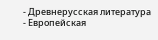- Древнерусская литература
- Европейская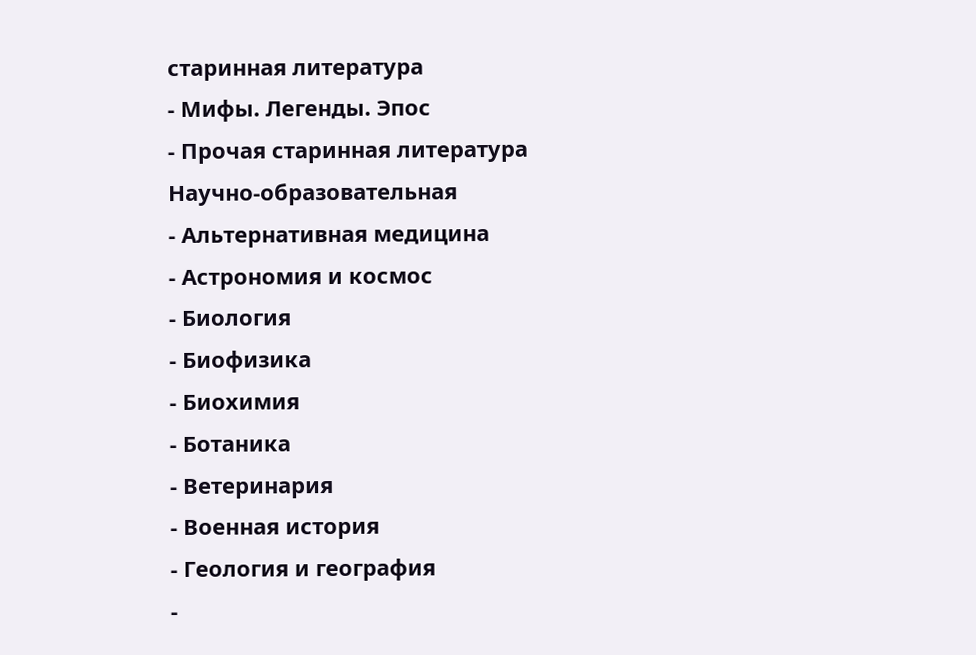старинная литература
- Мифы. Легенды. Эпос
- Прочая старинная литература
Научно-образовательная
- Альтернативная медицина
- Астрономия и космос
- Биология
- Биофизика
- Биохимия
- Ботаника
- Ветеринария
- Военная история
- Геология и география
-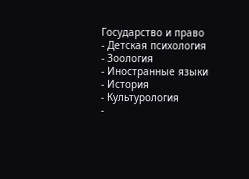Государство и право
- Детская психология
- Зоология
- Иностранные языки
- История
- Культурология
-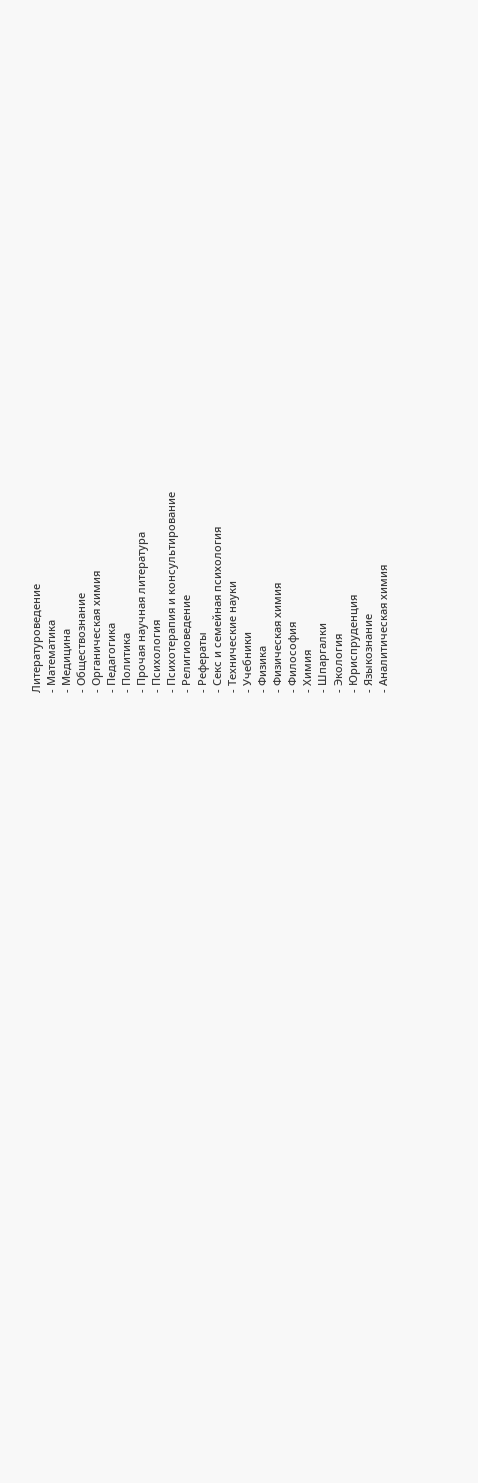Литературоведение
- Математика
- Медицина
- Обществознание
- Органическая химия
- Педагогика
- Политика
- Прочая научная литература
- Психология
- Психотерапия и консультирование
- Религиоведение
- Рефераты
- Секс и семейная психология
- Технические науки
- Учебники
- Физика
- Физическая химия
- Философия
- Химия
- Шпаргалки
- Экология
- Юриспруденция
- Языкознание
- Аналитическая химия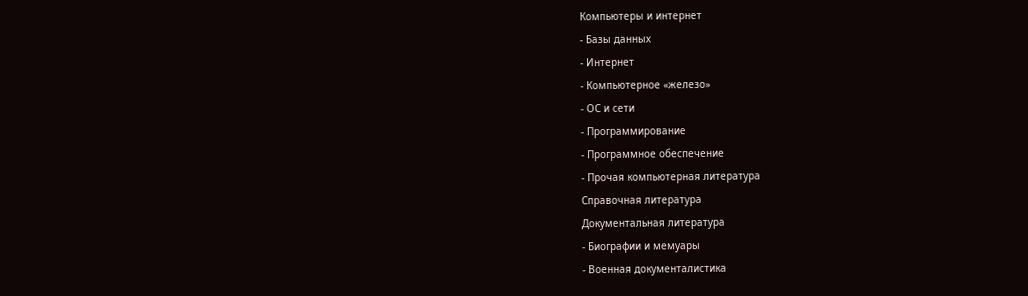Компьютеры и интернет
- Базы данных
- Интернет
- Компьютерное «железо»
- ОС и сети
- Программирование
- Программное обеспечение
- Прочая компьютерная литература
Справочная литература
Документальная литература
- Биографии и мемуары
- Военная документалистика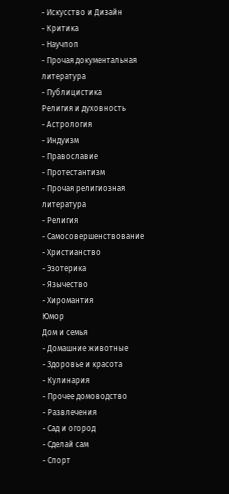- Искусство и Дизайн
- Критика
- Научпоп
- Прочая документальная литература
- Публицистика
Религия и духовность
- Астрология
- Индуизм
- Православие
- Протестантизм
- Прочая религиозная литература
- Религия
- Самосовершенствование
- Христианство
- Эзотерика
- Язычество
- Хиромантия
Юмор
Дом и семья
- Домашние животные
- Здоровье и красота
- Кулинария
- Прочее домоводство
- Развлечения
- Сад и огород
- Сделай сам
- Спорт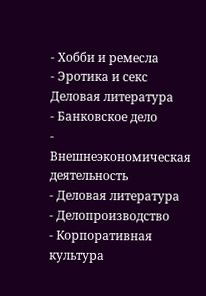- Хобби и ремесла
- Эротика и секс
Деловая литература
- Банковское дело
- Внешнеэкономическая деятельность
- Деловая литература
- Делопроизводство
- Корпоративная культура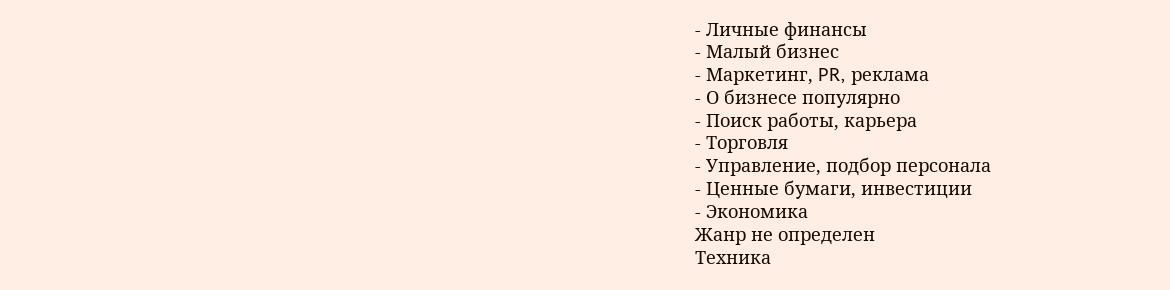- Личные финансы
- Малый бизнес
- Маркетинг, PR, реклама
- О бизнесе популярно
- Поиск работы, карьера
- Торговля
- Управление, подбор персонала
- Ценные бумаги, инвестиции
- Экономика
Жанр не определен
Техника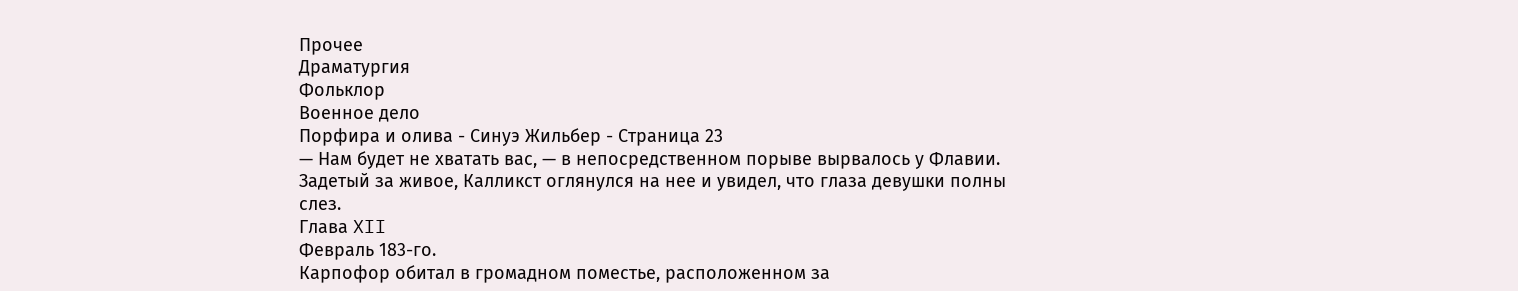Прочее
Драматургия
Фольклор
Военное дело
Порфира и олива - Синуэ Жильбер - Страница 23
— Нам будет не хватать вас, — в непосредственном порыве вырвалось у Флавии.
Задетый за живое, Калликст оглянулся на нее и увидел, что глаза девушки полны слез.
Глава XII
Февраль 183-го.
Карпофор обитал в громадном поместье, расположенном за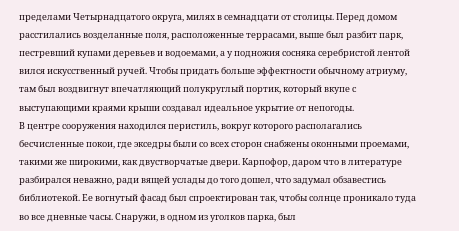пределами Четырнадцатого округа, милях в семнадцати от столицы. Перед домом расстилались возделанные поля, расположенные террасами, выше был разбит парк, пестревший купами деревьев и водоемами, а у подножия сосняка серебристой лентой вился искусственный ручей. Чтобы придать больше эффектности обычному атриуму, там был воздвигнут впечатляющий полукруглый портик, который вкупе с выступающими краями крыши создавал идеальное укрытие от непогоды.
В центре сооружения находился перистиль, вокруг которого располагались бесчисленные покои, где экседры были со всех сторон снабжены оконными проемами, такими же широкими, как двустворчатые двери. Карпофор, даром что в литературе разбирался неважно, ради вящей услады до того дошел, что задумал обзавестись библиотекой. Ее вогнутый фасад был спроектирован так, чтобы солнце проникало туда во все дневные часы. Снаружи, в одном из уголков парка, был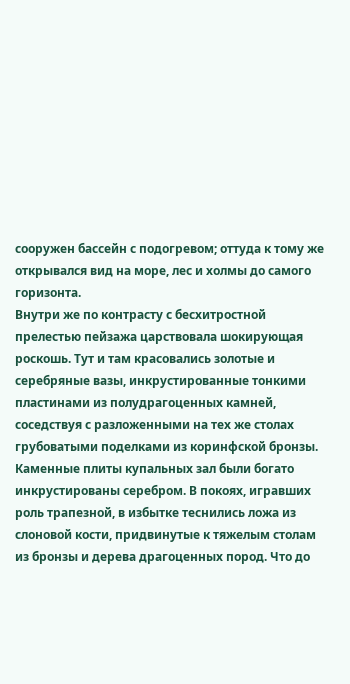сооружен бассейн с подогревом; оттуда к тому же открывался вид на море, лес и холмы до самого горизонта.
Внутри же по контрасту с бесхитростной прелестью пейзажа царствовала шокирующая роскошь. Тут и там красовались золотые и серебряные вазы, инкрустированные тонкими пластинами из полудрагоценных камней, соседствуя с разложенными на тех же столах грубоватыми поделками из коринфской бронзы.
Каменные плиты купальных зал были богато инкрустированы серебром. В покоях, игравших роль трапезной, в избытке теснились ложа из слоновой кости, придвинутые к тяжелым столам из бронзы и дерева драгоценных пород. Что до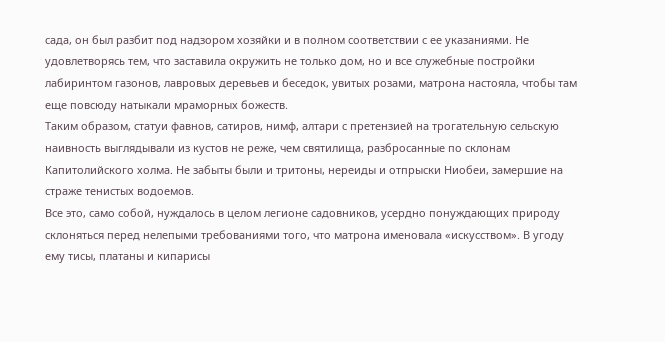сада, он был разбит под надзором хозяйки и в полном соответствии с ее указаниями. Не удовлетворясь тем, что заставила окружить не только дом, но и все служебные постройки лабиринтом газонов, лавровых деревьев и беседок, увитых розами, матрона настояла, чтобы там еще повсюду натыкали мраморных божеств.
Таким образом, статуи фавнов, сатиров, нимф, алтари с претензией на трогательную сельскую наивность выглядывали из кустов не реже, чем святилища, разбросанные по склонам Капитолийского холма. Не забыты были и тритоны, нереиды и отпрыски Ниобеи, замершие на страже тенистых водоемов.
Все это, само собой, нуждалось в целом легионе садовников, усердно понуждающих природу склоняться перед нелепыми требованиями того, что матрона именовала «искусством». В угоду ему тисы, платаны и кипарисы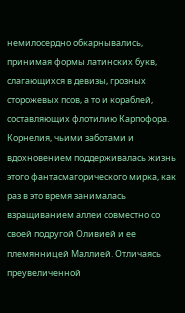немилосердно обкарнывались, принимая формы латинских букв, слагающихся в девизы, грозных сторожевых псов, а то и кораблей, составляющих флотилию Карпофора.
Корнелия, чьими заботами и вдохновением поддерживалась жизнь этого фантасмагорического мирка, как раз в это время занималась взращиванием аллеи совместно со своей подругой Оливией и ее племянницей Маллией. Отличаясь преувеличенной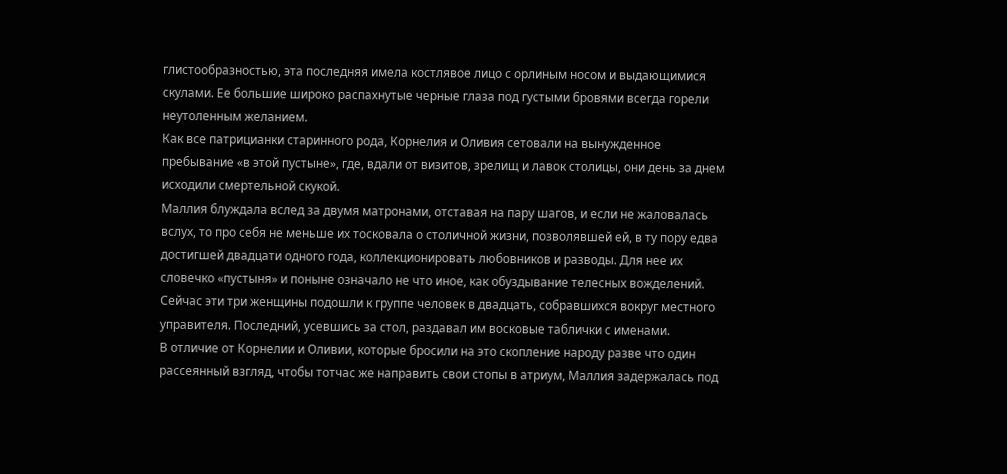глистообразностью, эта последняя имела костлявое лицо с орлиным носом и выдающимися скулами. Ее большие широко распахнутые черные глаза под густыми бровями всегда горели неутоленным желанием.
Как все патрицианки старинного рода, Корнелия и Оливия сетовали на вынужденное пребывание «в этой пустыне», где, вдали от визитов, зрелищ и лавок столицы, они день за днем исходили смертельной скукой.
Маллия блуждала вслед за двумя матронами, отставая на пару шагов, и если не жаловалась вслух, то про себя не меньше их тосковала о столичной жизни, позволявшей ей, в ту пору едва достигшей двадцати одного года, коллекционировать любовников и разводы. Для нее их словечко «пустыня» и поныне означало не что иное, как обуздывание телесных вожделений.
Сейчас эти три женщины подошли к группе человек в двадцать, собравшихся вокруг местного управителя. Последний, усевшись за стол, раздавал им восковые таблички с именами.
В отличие от Корнелии и Оливии, которые бросили на это скопление народу разве что один рассеянный взгляд, чтобы тотчас же направить свои стопы в атриум, Маллия задержалась под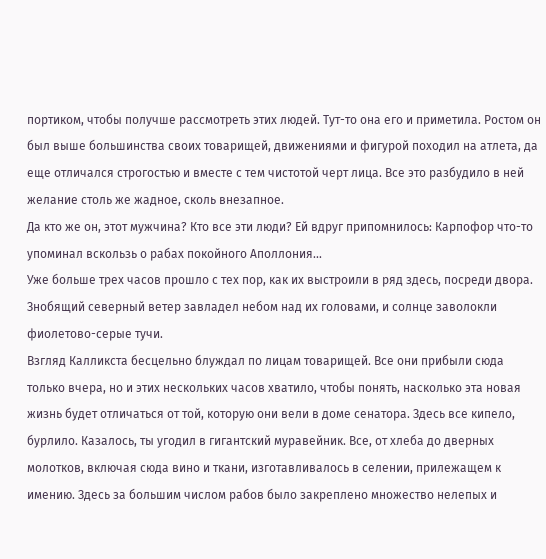портиком, чтобы получше рассмотреть этих людей. Тут-то она его и приметила. Ростом он был выше большинства своих товарищей, движениями и фигурой походил на атлета, да еще отличался строгостью и вместе с тем чистотой черт лица. Все это разбудило в ней желание столь же жадное, сколь внезапное.
Да кто же он, этот мужчина? Кто все эти люди? Ей вдруг припомнилось: Карпофор что-то упоминал вскользь о рабах покойного Аполлония...
Уже больше трех часов прошло с тех пор, как их выстроили в ряд здесь, посреди двора. Знобящий северный ветер завладел небом над их головами, и солнце заволокли фиолетово-серые тучи.
Взгляд Калликста бесцельно блуждал по лицам товарищей. Все они прибыли сюда только вчера, но и этих нескольких часов хватило, чтобы понять, насколько эта новая жизнь будет отличаться от той, которую они вели в доме сенатора. Здесь все кипело, бурлило. Казалось, ты угодил в гигантский муравейник. Все, от хлеба до дверных молотков, включая сюда вино и ткани, изготавливалось в селении, прилежащем к имению. Здесь за большим числом рабов было закреплено множество нелепых и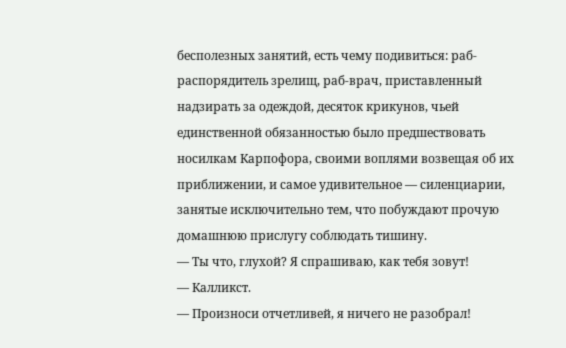бесполезных занятий, есть чему подивиться: раб-распорядитель зрелищ, раб-врач, приставленный надзирать за одеждой, десяток крикунов, чьей единственной обязанностью было предшествовать носилкам Карпофора, своими воплями возвещая об их приближении, и самое удивительное — силенциарии, занятые исключительно тем, что побуждают прочую домашнюю прислугу соблюдать тишину.
— Ты что, глухой? Я спрашиваю, как тебя зовут!
— Калликст.
— Произноси отчетливей, я ничего не разобрал!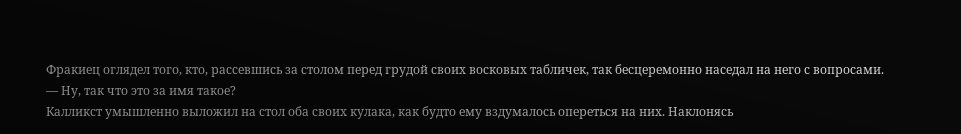Фракиец оглядел того, кто, рассевшись за столом перед грудой своих восковых табличек, так бесцеремонно наседал на него с вопросами.
— Ну, так что это за имя такое?
Калликст умышленно выложил на стол оба своих кулака, как будто ему вздумалось опереться на них. Наклонясь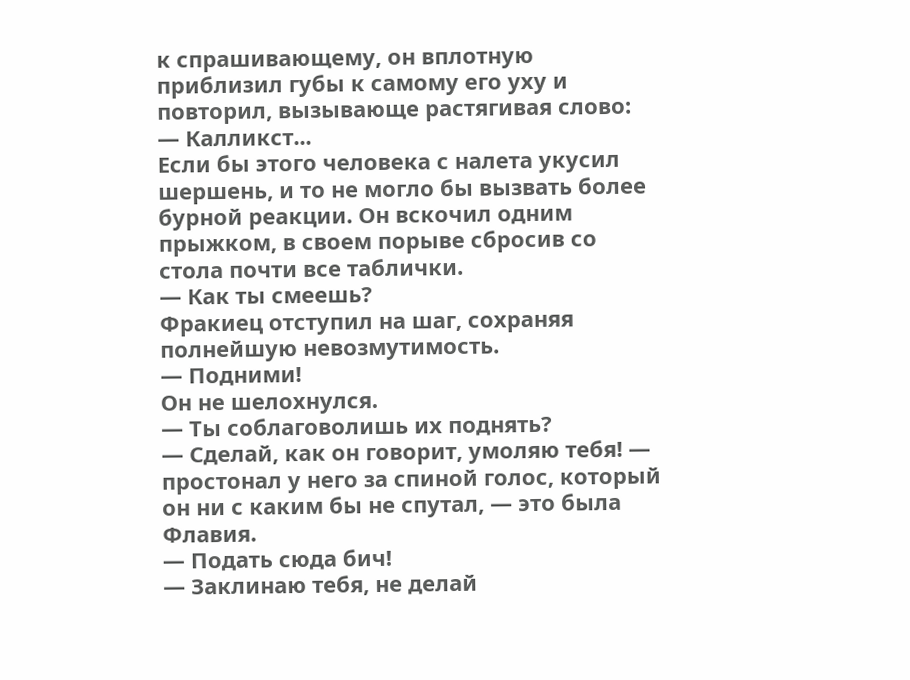к спрашивающему, он вплотную приблизил губы к самому его уху и повторил, вызывающе растягивая слово:
— Калликст...
Если бы этого человека с налета укусил шершень, и то не могло бы вызвать более бурной реакции. Он вскочил одним прыжком, в своем порыве сбросив со стола почти все таблички.
— Как ты смеешь?
Фракиец отступил на шаг, сохраняя полнейшую невозмутимость.
— Подними!
Он не шелохнулся.
— Ты соблаговолишь их поднять?
— Сделай, как он говорит, умоляю тебя! — простонал у него за спиной голос, который он ни с каким бы не спутал, — это была Флавия.
— Подать сюда бич!
— Заклинаю тебя, не делай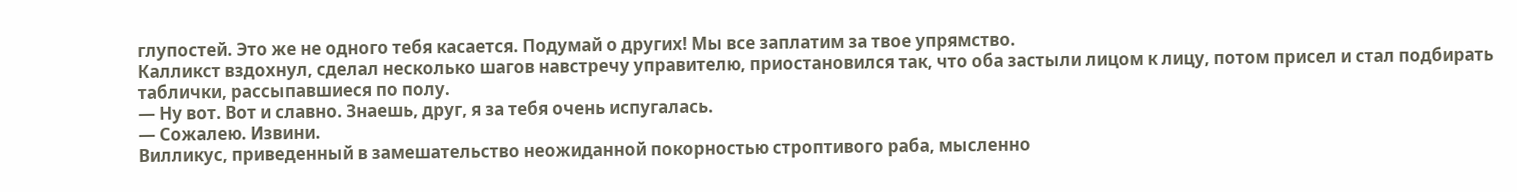глупостей. Это же не одного тебя касается. Подумай о других! Мы все заплатим за твое упрямство.
Калликст вздохнул, сделал несколько шагов навстречу управителю, приостановился так, что оба застыли лицом к лицу, потом присел и стал подбирать таблички, рассыпавшиеся по полу.
— Ну вот. Вот и славно. Знаешь, друг, я за тебя очень испугалась.
— Сожалею. Извини.
Вилликус, приведенный в замешательство неожиданной покорностью строптивого раба, мысленно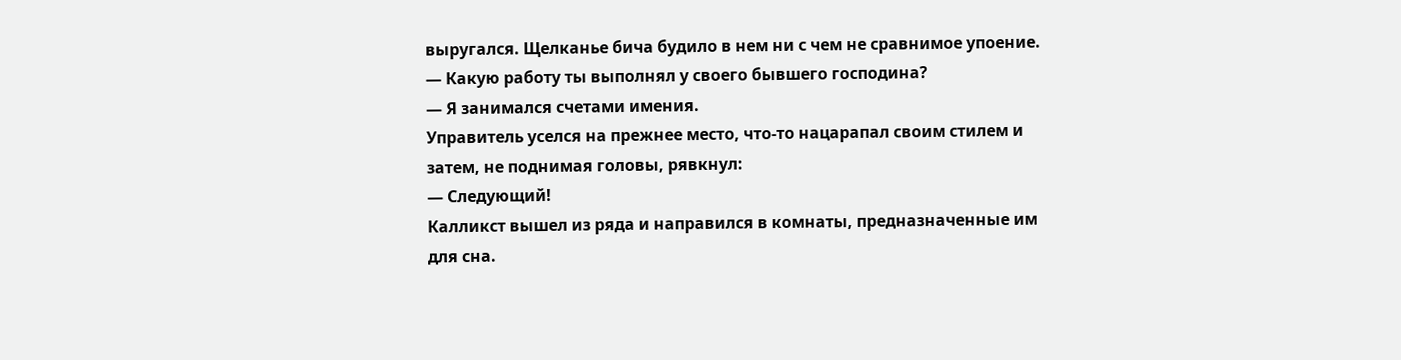выругался. Щелканье бича будило в нем ни с чем не сравнимое упоение.
— Какую работу ты выполнял у своего бывшего господина?
— Я занимался счетами имения.
Управитель уселся на прежнее место, что-то нацарапал своим стилем и затем, не поднимая головы, рявкнул:
— Следующий!
Калликст вышел из ряда и направился в комнаты, предназначенные им для сна.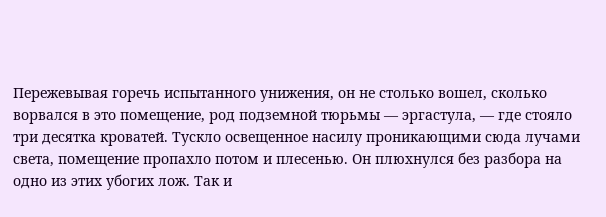Пережевывая горечь испытанного унижения, он не столько вошел, сколько ворвался в это помещение, род подземной тюрьмы — эргастула, — где стояло три десятка кроватей. Тускло освещенное насилу проникающими сюда лучами света, помещение пропахло потом и плесенью. Он плюхнулся без разбора на одно из этих убогих лож. Так и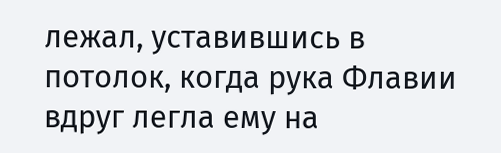лежал, уставившись в потолок, когда рука Флавии вдруг легла ему на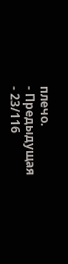плечо.
- Предыдущая
- 23/116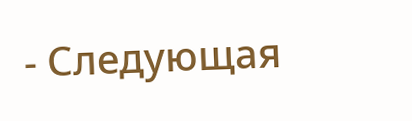- Следующая